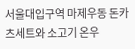서울대입구역 마제우동 돈카츠세트와 소고기 온우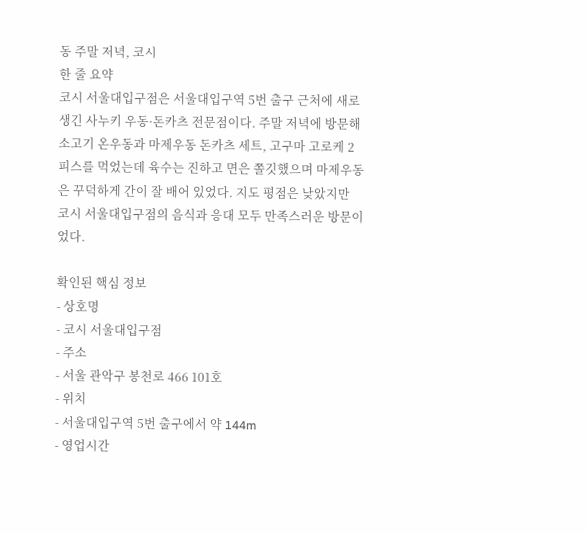동 주말 저녁, 코시
한 줄 요약
코시 서울대입구점은 서울대입구역 5번 출구 근처에 새로 생긴 사누키 우동·돈카츠 전문점이다. 주말 저녁에 방문해 소고기 온우동과 마제우동 돈카츠 세트, 고구마 고로케 2피스를 먹었는데 육수는 진하고 면은 쫄깃했으며 마제우동은 꾸덕하게 간이 잘 배어 있었다. 지도 평점은 낮았지만 코시 서울대입구점의 음식과 응대 모두 만족스러운 방문이었다.

확인된 핵심 정보
- 상호명
- 코시 서울대입구점
- 주소
- 서울 관악구 봉천로 466 101호
- 위치
- 서울대입구역 5번 출구에서 약 144m
- 영업시간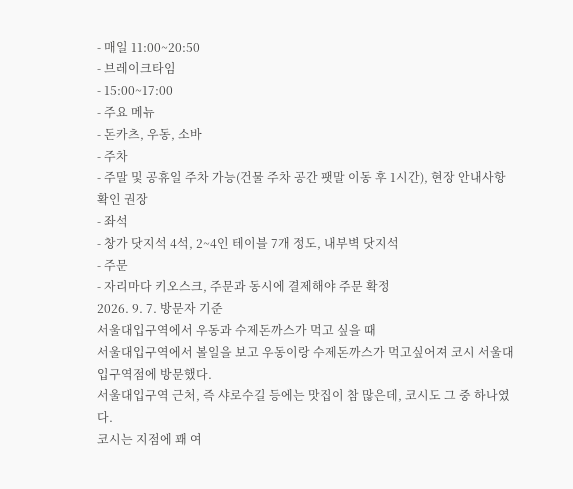- 매일 11:00~20:50
- 브레이크타임
- 15:00~17:00
- 주요 메뉴
- 돈카츠, 우동, 소바
- 주차
- 주말 및 공휴일 주차 가능(건물 주차 공간 팻말 이동 후 1시간), 현장 안내사항 확인 권장
- 좌석
- 창가 닷지석 4석, 2~4인 테이블 7개 정도, 내부벽 닷지석
- 주문
- 자리마다 키오스크, 주문과 동시에 결제해야 주문 확정
2026. 9. 7. 방문자 기준
서울대입구역에서 우동과 수제돈까스가 먹고 싶을 때
서울대입구역에서 볼일을 보고 우동이랑 수제돈까스가 먹고싶어져 코시 서울대입구역점에 방문했다.
서울대입구역 근처, 즉 샤로수길 등에는 맛집이 참 많은데, 코시도 그 중 하나였다.
코시는 지점에 꽤 여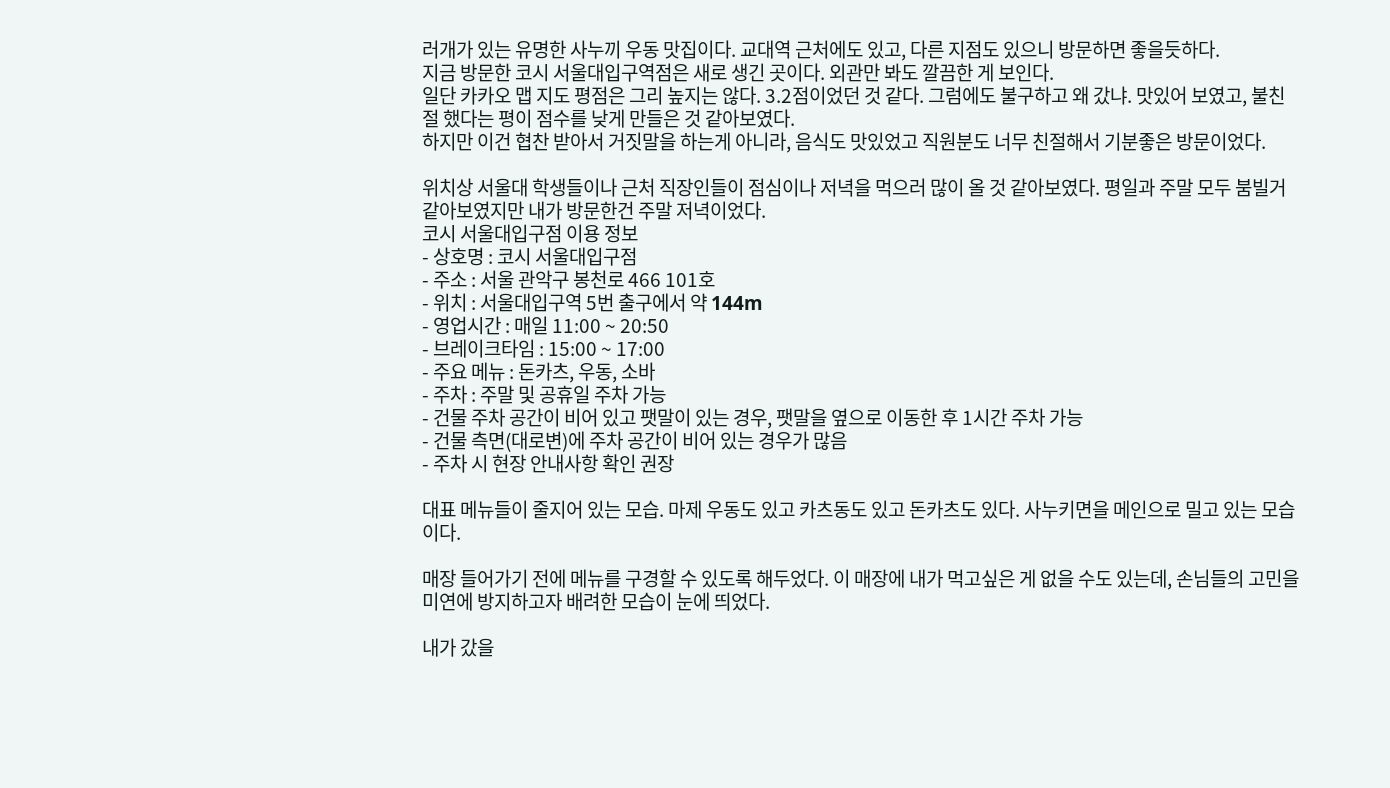러개가 있는 유명한 사누끼 우동 맛집이다. 교대역 근처에도 있고, 다른 지점도 있으니 방문하면 좋을듯하다.
지금 방문한 코시 서울대입구역점은 새로 생긴 곳이다. 외관만 봐도 깔끔한 게 보인다.
일단 카카오 맵 지도 평점은 그리 높지는 않다. 3.2점이었던 것 같다. 그럼에도 불구하고 왜 갔냐. 맛있어 보였고, 불친절 했다는 평이 점수를 낮게 만들은 것 같아보였다.
하지만 이건 협찬 받아서 거짓말을 하는게 아니라, 음식도 맛있었고 직원분도 너무 친절해서 기분좋은 방문이었다.

위치상 서울대 학생들이나 근처 직장인들이 점심이나 저녁을 먹으러 많이 올 것 같아보였다. 평일과 주말 모두 붐빌거 같아보였지만 내가 방문한건 주말 저녁이었다.
코시 서울대입구점 이용 정보
- 상호명 : 코시 서울대입구점
- 주소 : 서울 관악구 봉천로 466 101호
- 위치 : 서울대입구역 5번 출구에서 약 144m
- 영업시간 : 매일 11:00 ~ 20:50
- 브레이크타임 : 15:00 ~ 17:00
- 주요 메뉴 : 돈카츠, 우동, 소바
- 주차 : 주말 및 공휴일 주차 가능
- 건물 주차 공간이 비어 있고 팻말이 있는 경우, 팻말을 옆으로 이동한 후 1시간 주차 가능
- 건물 측면(대로변)에 주차 공간이 비어 있는 경우가 많음
- 주차 시 현장 안내사항 확인 권장

대표 메뉴들이 줄지어 있는 모습. 마제 우동도 있고 카츠동도 있고 돈카츠도 있다. 사누키면을 메인으로 밀고 있는 모습이다.

매장 들어가기 전에 메뉴를 구경할 수 있도록 해두었다. 이 매장에 내가 먹고싶은 게 없을 수도 있는데, 손님들의 고민을 미연에 방지하고자 배려한 모습이 눈에 띄었다.

내가 갔을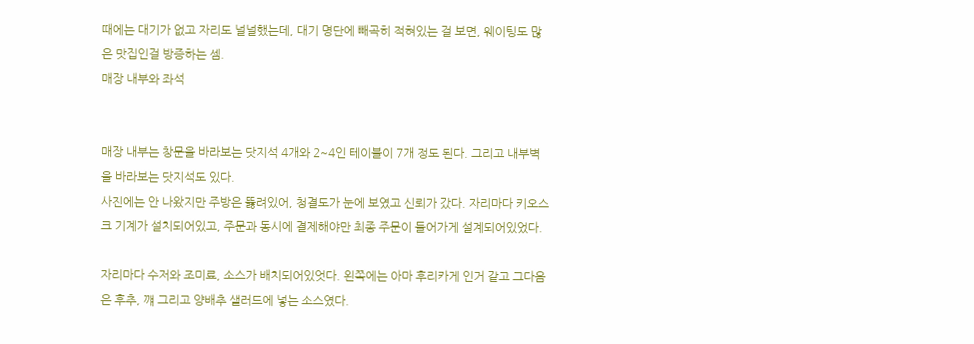때에는 대기가 없고 자리도 널널했는데, 대기 명단에 빼곡히 적혀있는 걸 보면, 웨이팅도 많은 맛집인걸 방증하는 셈.
매장 내부와 좌석


매장 내부는 창문을 바라보는 닷지석 4개와 2~4인 테이블이 7개 정도 된다. 그리고 내부벽을 바라보는 닷지석도 있다.
사진에는 안 나왔지만 주방은 뚫려있어, 청결도가 눈에 보였고 신뢰가 갔다. 자리마다 키오스크 기계가 설치되어있고, 주문과 동시에 결제해야만 최종 주문이 들어가게 설계되어있었다.

자리마다 수저와 조미료, 소스가 배치되어있엇다. 왼쪽에는 아마 후리카게 인거 같고 그다음은 후추, 꺠 그리고 양배추 샐러드에 넣는 소스였다.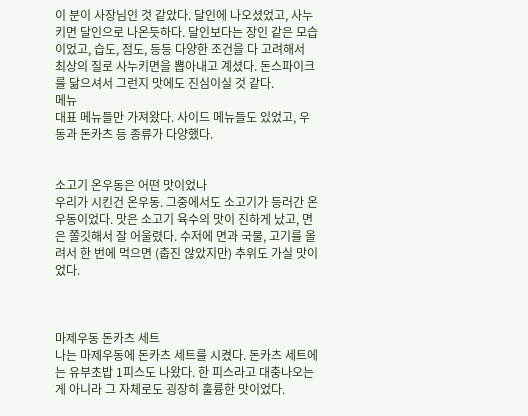이 분이 사장님인 것 같았다. 달인에 나오셨었고, 사누키면 달인으로 나온듯하다. 달인보다는 장인 같은 모습이었고, 습도, 점도, 등등 다양한 조건을 다 고려해서 최상의 질로 사누키면을 뽑아내고 계셨다. 돈스파이크를 닮으셔서 그런지 맛에도 진심이실 것 같다.
메뉴
대표 메뉴들만 가져왔다. 사이드 메뉴들도 있었고, 우동과 돈카츠 등 종류가 다양했다.


소고기 온우동은 어떤 맛이었나
우리가 시킨건 온우동. 그중에서도 소고기가 등러간 온우동이었다. 맛은 소고기 육수의 맛이 진하게 났고, 면은 쫄깃해서 잘 어울렸다. 수저에 면과 국물, 고기를 올려서 한 번에 먹으면 (춥진 않았지만) 추위도 가실 맛이었다.



마제우동 돈카츠 세트
나는 마제우동에 돈카츠 세트를 시켰다. 돈카츠 세트에는 유부초밥 1피스도 나왔다. 한 피스라고 대충나오는 게 아니라 그 자체로도 굉장히 훌륭한 맛이었다.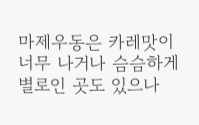마제우동은 카레맛이 너무 나거나 슴슴하게 별로인 곳도 있으나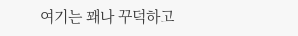여기는 꽤나 꾸덕하고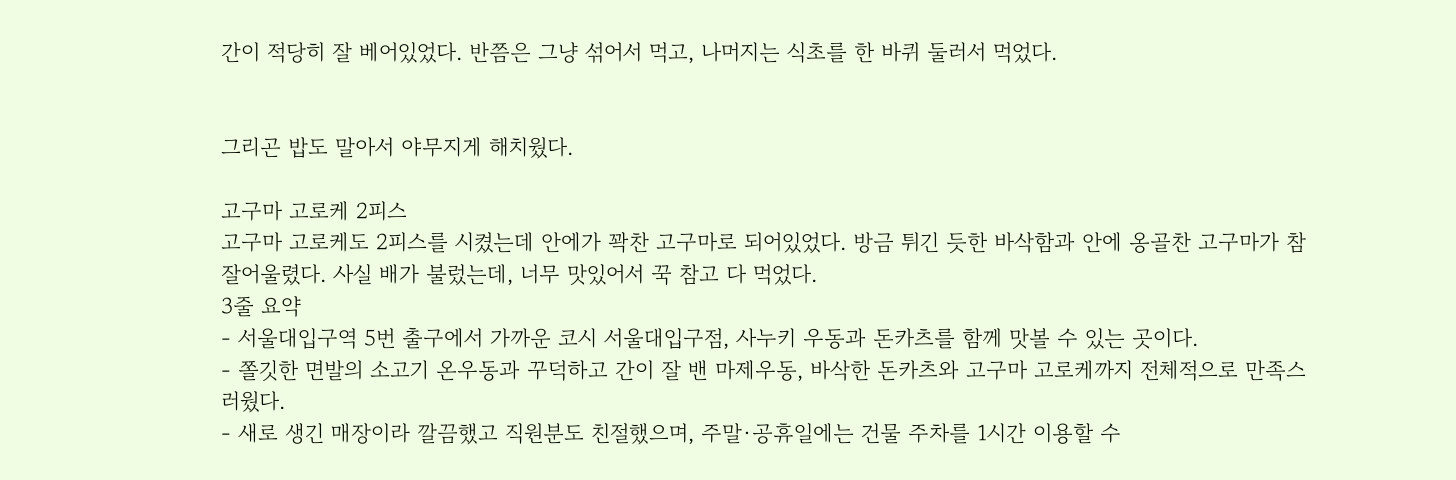간이 적당히 잘 베어있었다. 반쯤은 그냥 섞어서 먹고, 나머지는 식초를 한 바퀴 둘러서 먹었다.


그리곤 밥도 말아서 야무지게 해치웠다.

고구마 고로케 2피스
고구마 고로케도 2피스를 시켰는데 안에가 꽉찬 고구마로 되어있었다. 방금 튀긴 듯한 바삭함과 안에 옹골찬 고구마가 참 잘어울렸다. 사실 배가 불렀는데, 너무 맛있어서 꾹 참고 다 먹었다.
3줄 요약
- 서울대입구역 5번 출구에서 가까운 코시 서울대입구점, 사누키 우동과 돈카츠를 함께 맛볼 수 있는 곳이다.
- 쫄깃한 면발의 소고기 온우동과 꾸덕하고 간이 잘 밴 마제우동, 바삭한 돈카츠와 고구마 고로케까지 전체적으로 만족스러웠다.
- 새로 생긴 매장이라 깔끔했고 직원분도 친절했으며, 주말·공휴일에는 건물 주차를 1시간 이용할 수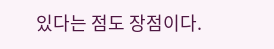있다는 점도 장점이다.